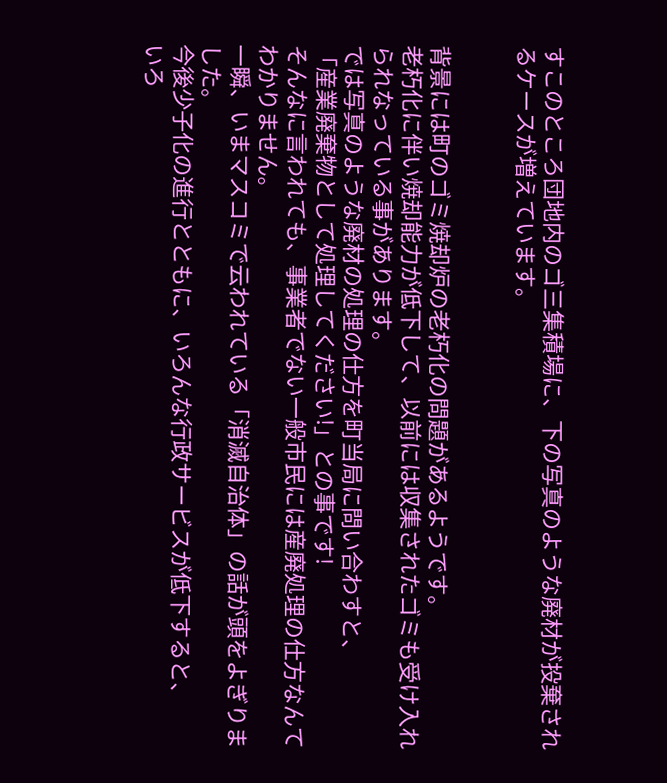すこのところ団地内のゴ三集積場に、下の写真のような廃材が投棄されるケースが増えています。


背景には町のゴミ焼却炉の老朽化の問題があるようです。
老朽化に伴い焼却能力が低下して、以前には収集されたゴミも受け入れられなっている事があります。
では写真のような廃材の処理の仕方を町当局に問い合わすと、
「産業廃棄物として処理してください!」との事です!
そんなに言われても、事業者でない一般市民には産廃処理の仕方なんてわかりません。
一瞬、いまマスコミで云われている「消滅自治体」の話が頭をよぎりました。
今後少子化の進行とともに、いろんな行政サービスが低下すると、
いろ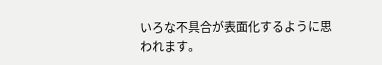いろな不具合が表面化するように思われます。